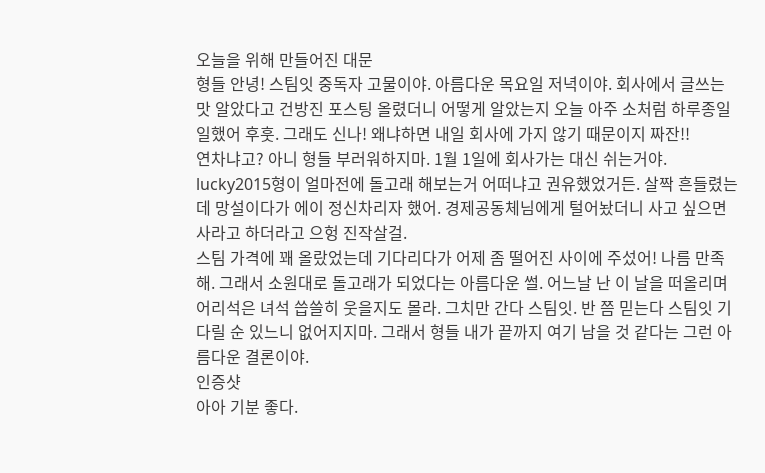오늘을 위해 만들어진 대문
형들 안녕! 스팀잇 중독자 고물이야. 아름다운 목요일 저녁이야. 회사에서 글쓰는 맛 알았다고 건방진 포스팅 올렸더니 어떻게 알았는지 오늘 아주 소처럼 하루종일 일했어 후훗. 그래도 신나! 왜냐하면 내일 회사에 가지 않기 때문이지 짜잔!!
연차냐고? 아니 형들 부러워하지마. 1월 1일에 회사가는 대신 쉬는거야.
lucky2015형이 얼마전에 돌고래 해보는거 어떠냐고 권유했었거든. 살짝 흔들렸는데 망설이다가 에이 정신차리자 했어. 경제공동체님에게 털어놨더니 사고 싶으면 사라고 하더라고 으헝 진작살걸.
스팀 가격에 꽤 올랐었는데 기다리다가 어제 좀 떨어진 사이에 주섰어! 나름 만족해. 그래서 소원대로 돌고래가 되었다는 아름다운 썰. 어느날 난 이 날을 떠올리며 어리석은 녀석 씁쓸히 웃을지도 몰라. 그치만 간다 스팀잇. 반 쯤 믿는다 스팀잇 기다릴 순 있느니 없어지지마. 그래서 형들 내가 끝까지 여기 남을 것 같다는 그런 아름다운 결론이야.
인증샷
아아 기분 좋다.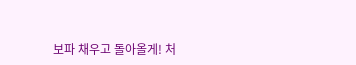보파 채우고 돌아올게! 처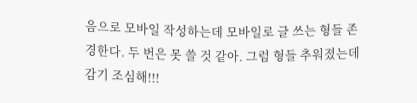음으로 모바일 작성하는데 모바일로 글 쓰는 형들 존경한다. 두 번은 못 쓸 것 같아. 그럼 형들 추워졌는데 감기 조심해!!!